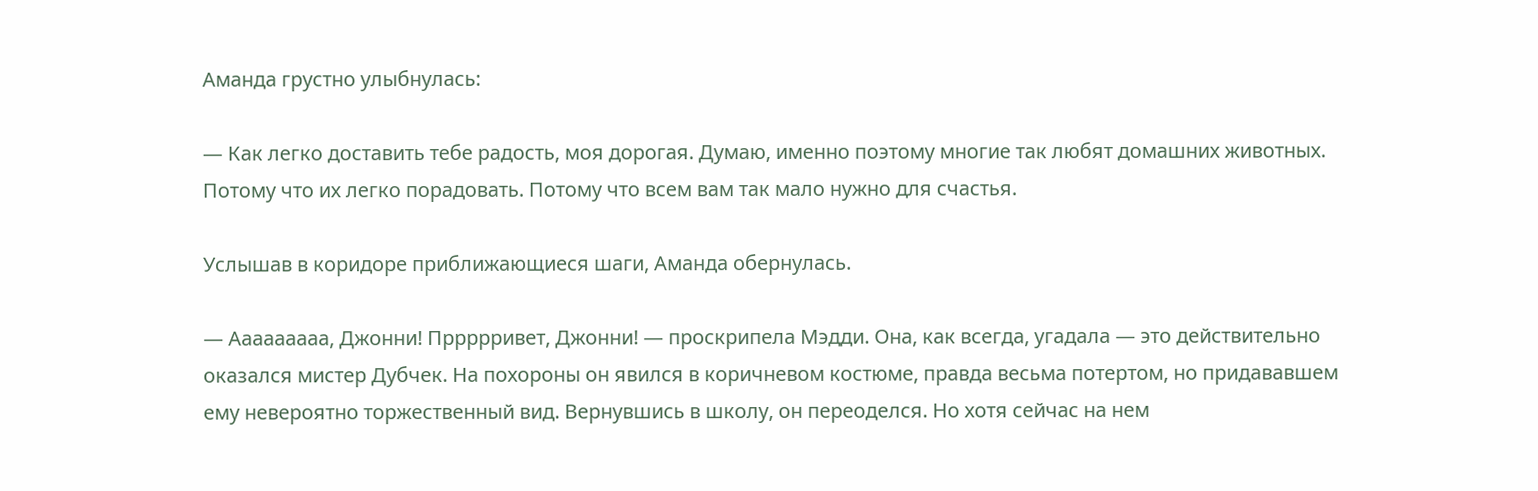Аманда грустно улыбнулась:

— Как легко доставить тебе радость, моя дорогая. Думаю, именно поэтому многие так любят домашних животных. Потому что их легко порадовать. Потому что всем вам так мало нужно для счастья.

Услышав в коридоре приближающиеся шаги, Аманда обернулась.

— Ааааааааа, Джонни! Пррррривет, Джонни! — проскрипела Мэдди. Она, как всегда, угадала — это действительно оказался мистер Дубчек. На похороны он явился в коричневом костюме, правда весьма потертом, но придававшем ему невероятно торжественный вид. Вернувшись в школу, он переоделся. Но хотя сейчас на нем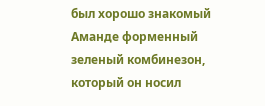был хорошо знакомый Аманде форменный зеленый комбинезон, который он носил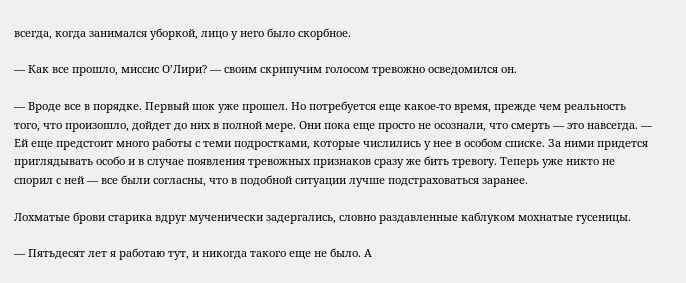всегда, когда занимался уборкой, лицо у него было скорбное.

— Как все прошло, миссис О’Лири? — своим скрипучим голосом тревожно осведомился он.

— Вроде все в порядке. Первый шок уже прошел. Но потребуется еще какое-то время, прежде чем реальность того, что произошло, дойдет до них в полной мере. Они пока еще просто не осознали, что смерть — это навсегда. — Ей еще предстоит много работы с теми подростками, которые числились у нее в особом списке. За ними придется приглядывать особо и в случае появления тревожных признаков сразу же бить тревогу. Теперь уже никто не спорил с ней — все были согласны, что в подобной ситуации лучше подстраховаться заранее.

Лохматые брови старика вдруг мученически задергались, словно раздавленные каблуком мохнатые гусеницы.

— Пятьдесят лет я работаю тут, и никогда такого еще не было. А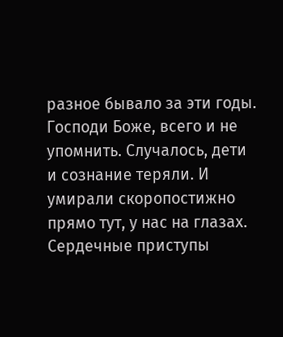разное бывало за эти годы. Господи Боже, всего и не упомнить. Случалось, дети и сознание теряли. И умирали скоропостижно прямо тут, у нас на глазах. Сердечные приступы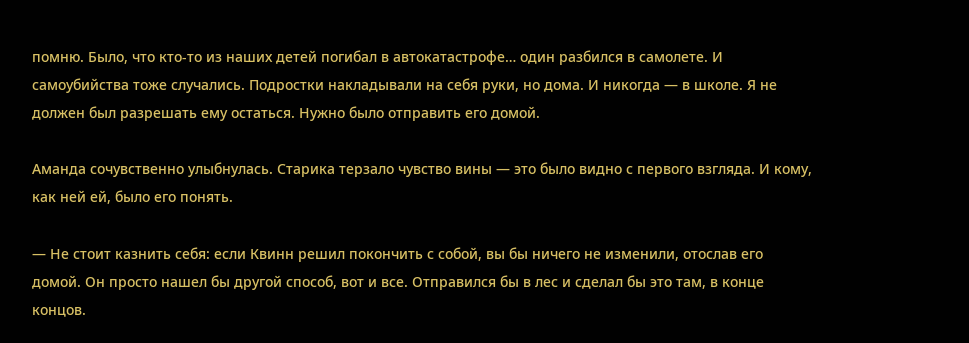помню. Было, что кто-то из наших детей погибал в автокатастрофе… один разбился в самолете. И самоубийства тоже случались. Подростки накладывали на себя руки, но дома. И никогда — в школе. Я не должен был разрешать ему остаться. Нужно было отправить его домой.

Аманда сочувственно улыбнулась. Старика терзало чувство вины — это было видно с первого взгляда. И кому, как ней ей, было его понять.

— Не стоит казнить себя: если Квинн решил покончить с собой, вы бы ничего не изменили, отослав его домой. Он просто нашел бы другой способ, вот и все. Отправился бы в лес и сделал бы это там, в конце концов.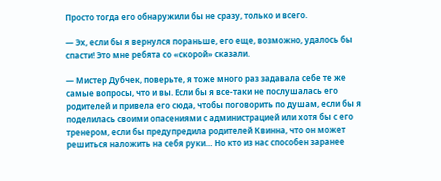Просто тогда его обнаружили бы не сразу, только и всего.

— Эх, если бы я вернулся пораньше, его еще, возможно, удалось бы спасти! Это мне ребята со «скорой» сказали.

— Мистер Дубчек, поверьте, я тоже много раз задавала себе те же самые вопросы, что и вы. Если бы я все-таки не послушалась его родителей и привела его сюда, чтобы поговорить по душам, если бы я поделилась своими опасениями с администрацией или хотя бы с его тренером, если бы предупредила родителей Квинна, что он может решиться наложить на себя руки… Но кто из нас способен заранее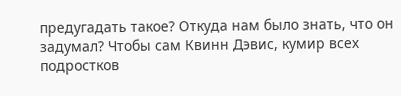предугадать такое? Откуда нам было знать, что он задумал? Чтобы сам Квинн Дэвис, кумир всех подростков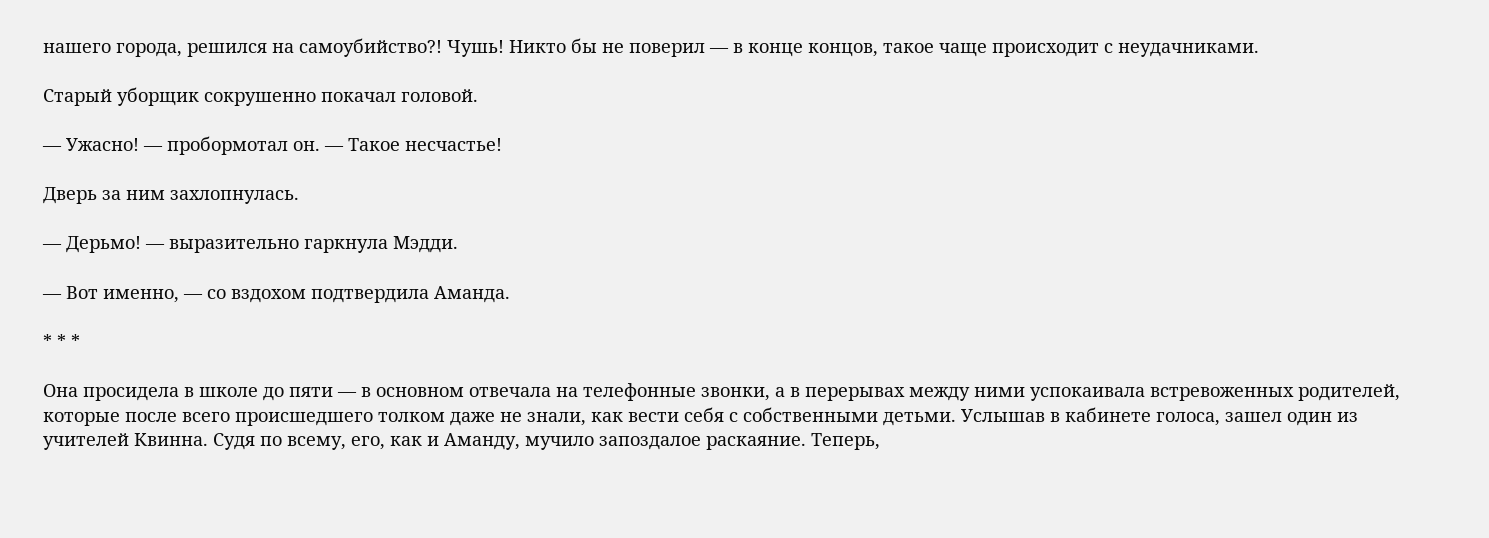нашего города, решился на самоубийство?! Чушь! Никто бы не поверил — в конце концов, такое чаще происходит с неудачниками.

Старый уборщик сокрушенно покачал головой.

— Ужасно! — пробормотал он. — Такое несчастье!

Дверь за ним захлопнулась.

— Дерьмо! — выразительно гаркнула Мэдди.

— Вот именно, — со вздохом подтвердила Аманда.

* * *

Она просидела в школе до пяти — в основном отвечала на телефонные звонки, а в перерывах между ними успокаивала встревоженных родителей, которые после всего происшедшего толком даже не знали, как вести себя с собственными детьми. Услышав в кабинете голоса, зашел один из учителей Квинна. Судя по всему, его, как и Аманду, мучило запоздалое раскаяние. Теперь,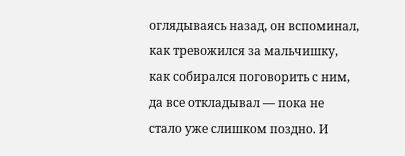оглядываясь назад, он вспоминал, как тревожился за мальчишку, как собирался поговорить с ним, да все откладывал — пока не стало уже слишком поздно. И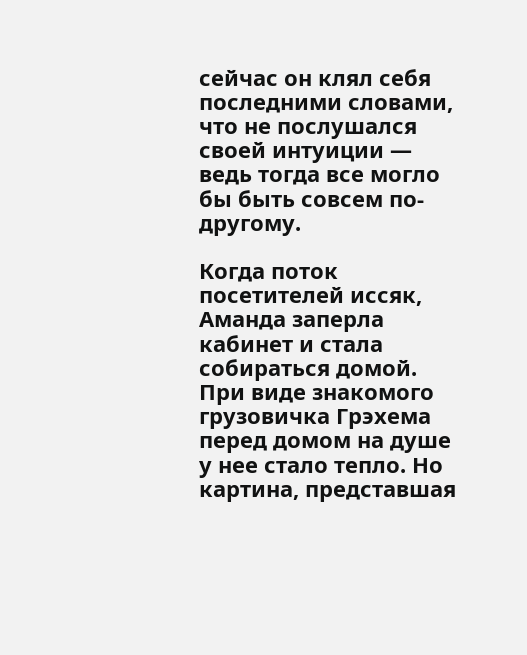сейчас он клял себя последними словами, что не послушался своей интуиции — ведь тогда все могло бы быть совсем по-другому.

Когда поток посетителей иссяк, Аманда заперла кабинет и стала собираться домой. При виде знакомого грузовичка Грэхема перед домом на душе у нее стало тепло. Но картина, представшая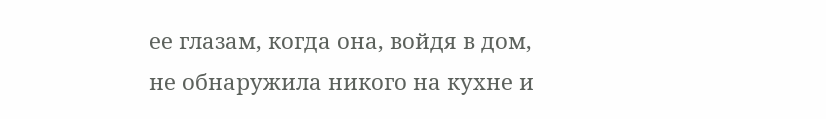ее глазам, когда она, войдя в дом, не обнаружила никого на кухне и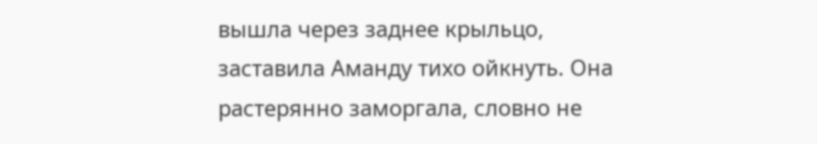вышла через заднее крыльцо, заставила Аманду тихо ойкнуть. Она растерянно заморгала, словно не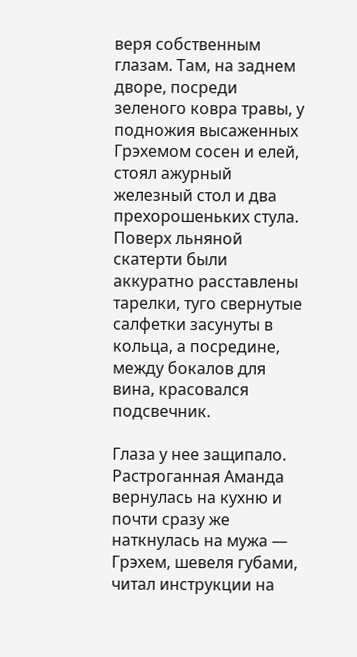веря собственным глазам. Там, на заднем дворе, посреди зеленого ковра травы, у подножия высаженных Грэхемом сосен и елей, стоял ажурный железный стол и два прехорошеньких стула. Поверх льняной скатерти были аккуратно расставлены тарелки, туго свернутые салфетки засунуты в кольца, а посредине, между бокалов для вина, красовался подсвечник.

Глаза у нее защипало. Растроганная Аманда вернулась на кухню и почти сразу же наткнулась на мужа — Грэхем, шевеля губами, читал инструкции на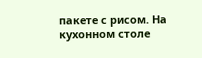пакете с рисом. На кухонном столе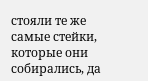стояли те же самые стейки, которые они собирались, да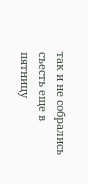так и не собрались съесть еще в пятницу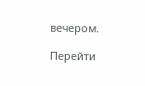вечером.

Перейти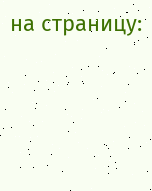на страницу: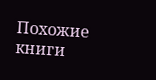Похожие книги